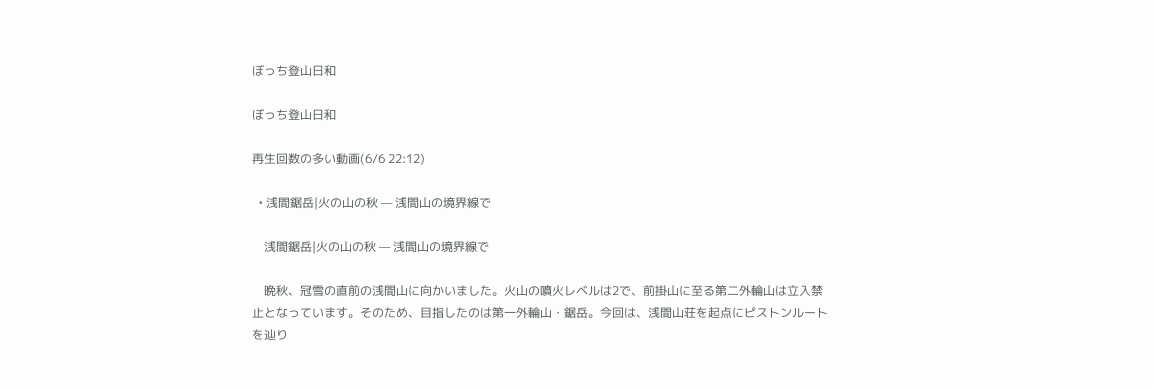ぼっち登山日和

ぼっち登山日和

再生回数の多い動画(6/6 22:12)

  • 浅間鋸岳|火の山の秋 — 浅間山の境界線で

    浅間鋸岳|火の山の秋 — 浅間山の境界線で

    晩秋、冠雪の直前の浅間山に向かいました。火山の噴火レベルは2で、前掛山に至る第二外輪山は立入禁止となっています。そのため、目指したのは第一外輪山・鋸岳。今回は、浅間山荘を起点にピストンルートを辿り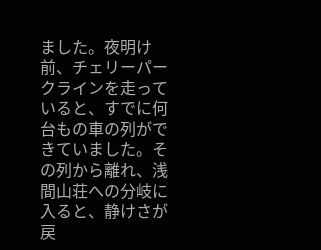ました。夜明け前、チェリーパークラインを走っていると、すでに何台もの車の列ができていました。その列から離れ、浅間山荘への分岐に入ると、静けさが戻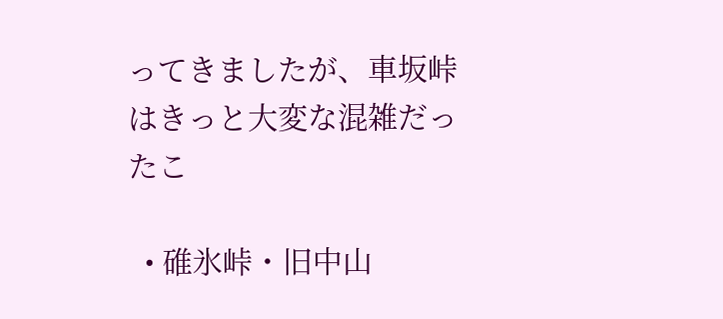ってきましたが、車坂峠はきっと大変な混雑だったこ

  • 碓氷峠・旧中山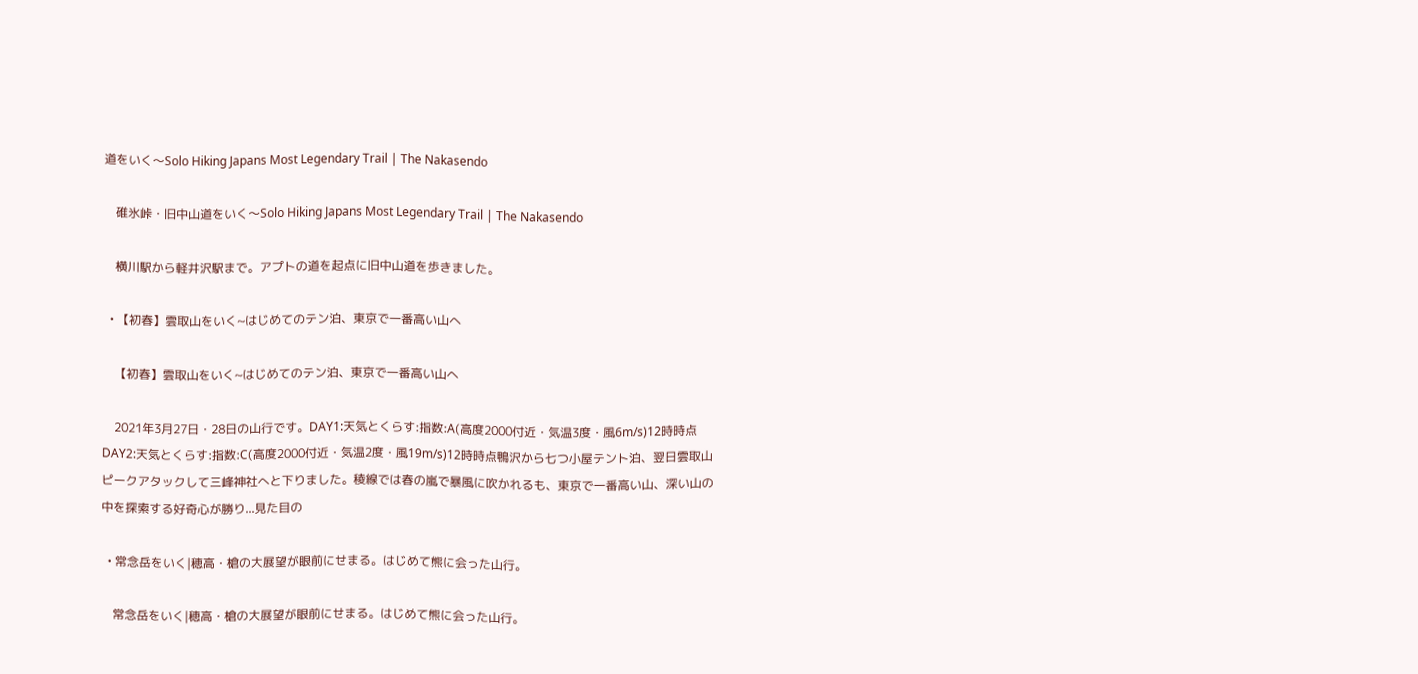道をいく〜Solo Hiking Japans Most Legendary Trail | The Nakasendo

    碓氷峠・旧中山道をいく〜Solo Hiking Japans Most Legendary Trail | The Nakasendo

    横川駅から軽井沢駅まで。アプトの道を起点に旧中山道を歩きました。

  • 【初春】雲取山をいく~はじめてのテン泊、東京で一番高い山へ

    【初春】雲取山をいく~はじめてのテン泊、東京で一番高い山へ

    2021年3月27日・28日の山行です。DAY1:天気とくらす:指数:A(高度2000付近・気温3度・風6m/s)12時時点DAY2:天気とくらす:指数:C(高度2000付近・気温2度・風19m/s)12時時点鴨沢から七つ小屋テント泊、翌日雲取山ピークアタックして三峰神社へと下りました。稜線では春の嵐で暴風に吹かれるも、東京で一番高い山、深い山の中を探索する好奇心が勝り...見た目の

  • 常念岳をいく|穂高・槍の大展望が眼前にせまる。はじめて熊に会った山行。

    常念岳をいく|穂高・槍の大展望が眼前にせまる。はじめて熊に会った山行。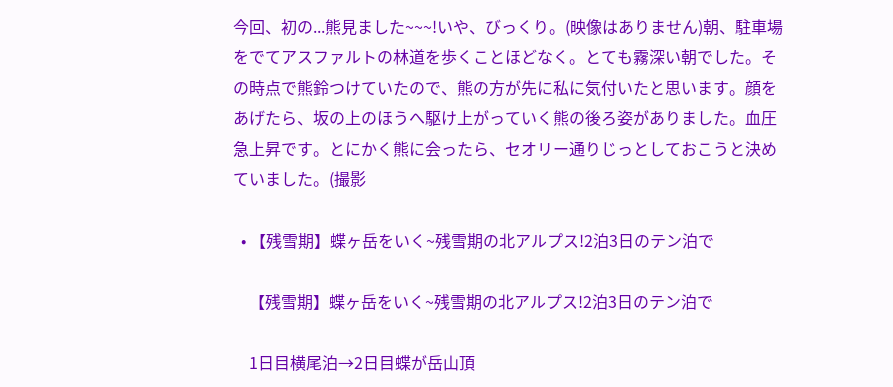今回、初の...熊見ました~~~!いや、びっくり。(映像はありません)朝、駐車場をでてアスファルトの林道を歩くことほどなく。とても霧深い朝でした。その時点で熊鈴つけていたので、熊の方が先に私に気付いたと思います。顔をあげたら、坂の上のほうへ駆け上がっていく熊の後ろ姿がありました。血圧急上昇です。とにかく熊に会ったら、セオリー通りじっとしておこうと決めていました。(撮影

  • 【残雪期】蝶ヶ岳をいく~残雪期の北アルプス!2泊3日のテン泊で

    【残雪期】蝶ヶ岳をいく~残雪期の北アルプス!2泊3日のテン泊で

    1日目横尾泊→2日目蝶が岳山頂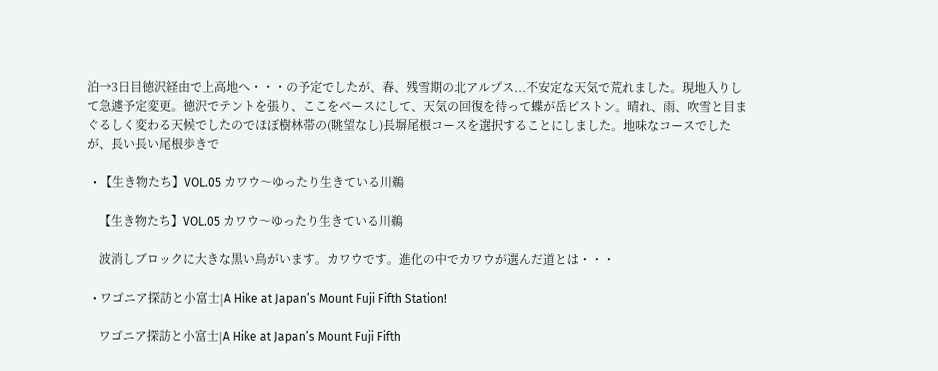泊→3日目徳沢経由で上高地へ・・・の予定でしたが、春、残雪期の北アルプス...不安定な天気で荒れました。現地入りして急遽予定変更。徳沢でテントを張り、ここをベースにして、天気の回復を待って蝶が岳ピストン。晴れ、雨、吹雪と目まぐるしく変わる天候でしたのでほぼ樹林帯の(眺望なし)長塀尾根コースを選択することにしました。地味なコースでしたが、長い長い尾根歩きで

  • 【生き物たち】VOL.05 カワウ〜ゆったり生きている川鵜

    【生き物たち】VOL.05 カワウ〜ゆったり生きている川鵜

    波消しブロックに大きな黒い鳥がいます。カワウです。進化の中でカワウが選んだ道とは・・・

  • ワゴニア探訪と小富士|A Hike at Japan’s Mount Fuji Fifth Station!

    ワゴニア探訪と小富士|A Hike at Japan’s Mount Fuji Fifth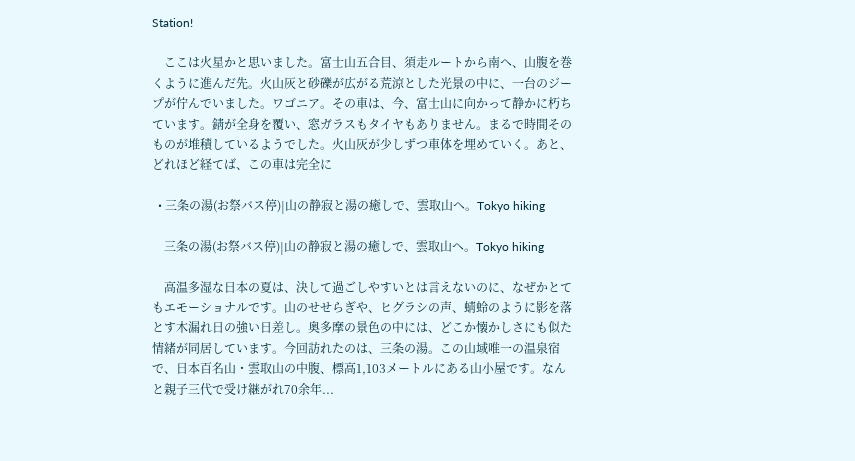Station!

    ここは火星かと思いました。富士山五合目、須走ルートから南へ、山腹を巻くように進んだ先。火山灰と砂礫が広がる荒涼とした光景の中に、一台のジープが佇んでいました。ワゴニア。その車は、今、富士山に向かって静かに朽ちています。錆が全身を覆い、窓ガラスもタイヤもありません。まるで時間そのものが堆積しているようでした。火山灰が少しずつ車体を埋めていく。あと、どれほど経てば、この車は完全に

  • 三条の湯(お祭バス停)|山の静寂と湯の癒しで、雲取山へ。Tokyo hiking

    三条の湯(お祭バス停)|山の静寂と湯の癒しで、雲取山へ。Tokyo hiking

    高温多湿な日本の夏は、決して過ごしやすいとは言えないのに、なぜかとてもエモーショナルです。山のせせらぎや、ヒグラシの声、蜻蛉のように影を落とす木漏れ日の強い日差し。奥多摩の景色の中には、どこか懐かしさにも似た情緒が同居しています。今回訪れたのは、三条の湯。この山域唯一の温泉宿で、日本百名山・雲取山の中腹、標高1,103メートルにある山小屋です。なんと親子三代で受け継がれ70余年...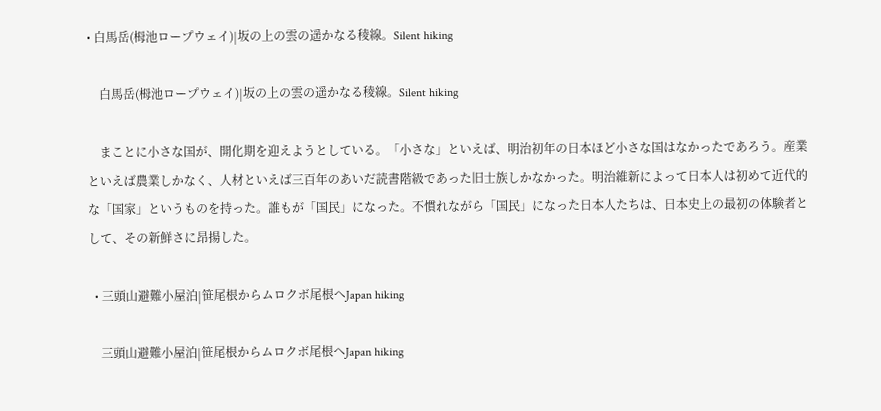• 白馬岳(栂池ロープウェイ)|坂の上の雲の遥かなる稜線。Silent hiking

    白馬岳(栂池ロープウェイ)|坂の上の雲の遥かなる稜線。Silent hiking

    まことに小さな国が、開化期を迎えようとしている。「小さな」といえば、明治初年の日本ほど小さな国はなかったであろう。産業といえば農業しかなく、人材といえば三百年のあいだ読書階級であった旧士族しかなかった。明治維新によって日本人は初めて近代的な「国家」というものを持った。誰もが「国民」になった。不慣れながら「国民」になった日本人たちは、日本史上の最初の体験者として、その新鮮さに昂揚した。

  • 三頭山避難小屋泊|笹尾根からムロクボ尾根へJapan hiking

    三頭山避難小屋泊|笹尾根からムロクボ尾根へJapan hiking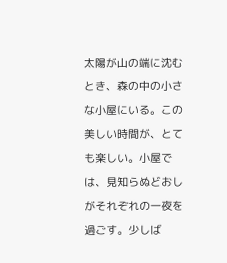太陽が山の端に沈むとき、森の中の小さな小屋にいる。この美しい時間が、とても楽しい。小屋では、見知らぬどおしがそれぞれの一夜を過ごす。少しば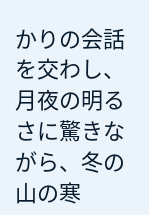かりの会話を交わし、月夜の明るさに驚きながら、冬の山の寒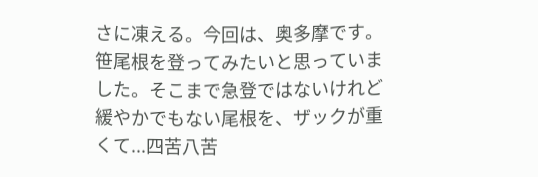さに凍える。今回は、奥多摩です。笹尾根を登ってみたいと思っていました。そこまで急登ではないけれど緩やかでもない尾根を、ザックが重くて...四苦八苦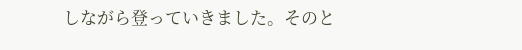しながら登っていきました。そのと